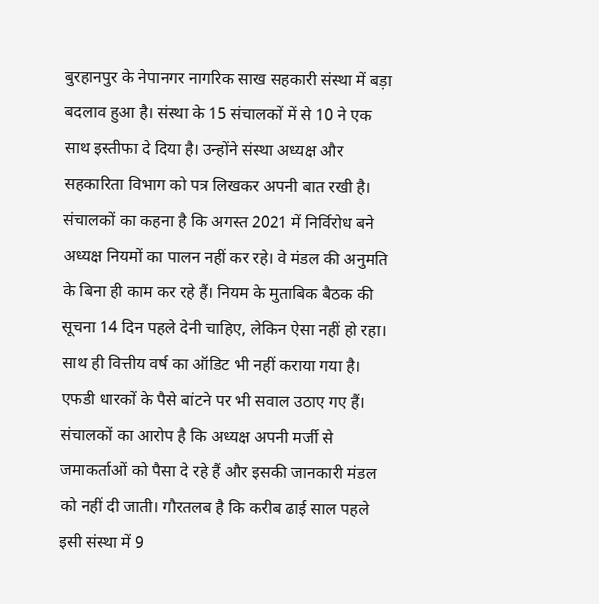बुरहानपुर के नेपानगर नागरिक साख सहकारी संस्था में बड़ा बदलाव हुआ है। संस्था के 15 संचालकों में से 10 ने एक साथ इस्तीफा दे दिया है। उन्होंने संस्था अध्यक्ष और सहकारिता विभाग को पत्र लिखकर अपनी बात रखी है। संचालकों का कहना है कि अगस्त 2021 में निर्विरोध बने अध्यक्ष नियमों का पालन नहीं कर रहे। वे मंडल की अनुमति के बिना ही काम कर रहे हैं। नियम के मुताबिक बैठक की सूचना 14 दिन पहले देनी चाहिए, लेकिन ऐसा नहीं हो रहा। साथ ही वित्तीय वर्ष का ऑडिट भी नहीं कराया गया है। एफडी धारकों के पैसे बांटने पर भी सवाल उठाए गए हैं। संचालकों का आरोप है कि अध्यक्ष अपनी मर्जी से जमाकर्ताओं को पैसा दे रहे हैं और इसकी जानकारी मंडल को नहीं दी जाती। गौरतलब है कि करीब ढाई साल पहले इसी संस्था में 9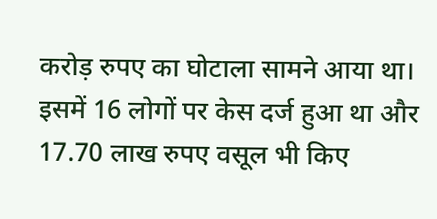करोड़ रुपए का घोटाला सामने आया था। इसमें 16 लोगों पर केस दर्ज हुआ था और 17.70 लाख रुपए वसूल भी किए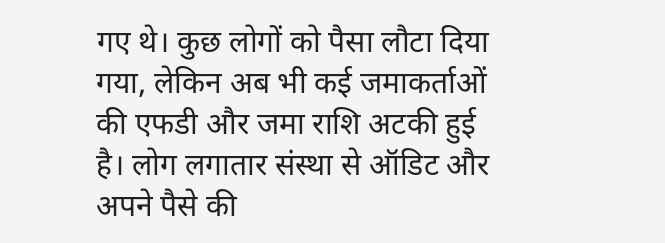गए थे। कुछ लोगों को पैसा लौटा दिया गया, लेकिन अब भी कई जमाकर्ताओं की एफडी और जमा राशि अटकी हुई है। लोग लगातार संस्था से ऑडिट और अपने पैसे की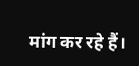मांग कर रहे हैं।